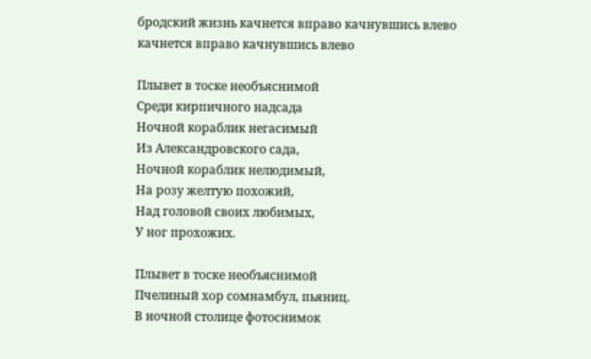бродский жизнь качнется вправо качнувшись влево качнется вправо качнувшись влево

Плывет в тоске необъяснимой
Среди кирпичного надсада
Ночной кораблик негасимый
Из Александровского сада,
Ночной кораблик нелюдимый,
На розу желтую похожий,
Над головой своих любимых,
У ног прохожих.

Плывет в тоске необъяснимой
Пчелиный хор сомнамбул, пьяниц.
В ночной столице фотоснимок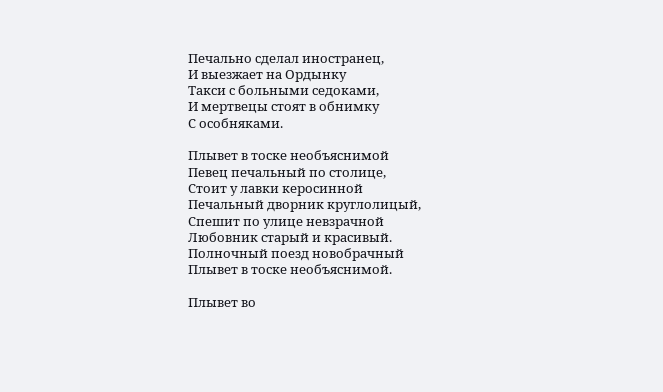Печально сделал иностранец,
И выезжает на Ордынку
Такси с больными седоками,
И мертвецы стоят в обнимку
С особняками.

Плывет в тоске необъяснимой
Певец печальный по столице,
Стоит у лавки керосинной
Печальный дворник круглолицый,
Спешит по улице невзрачной
Любовник старый и красивый.
Полночный поезд новобрачный
Плывет в тоске необъяснимой.

Плывет во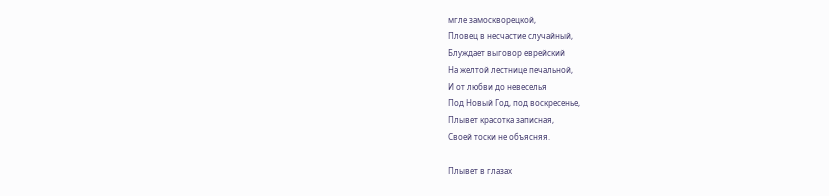мгле замоскворецкой,
Пловец в несчастие случайный,
Блуждает выговор еврейский
На желтой лестнице печальной,
И от любви до невеселья
Под Новый Год, под воскресенье,
Плывет красотка записная,
Своей тоски не объясняя.

Плывет в глазах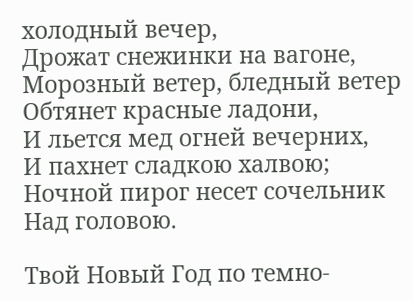холодный вечер,
Дрожат снежинки на вагоне,
Морозный ветер, бледный ветер
Обтянет красные ладони,
И льется мед огней вечерних,
И пахнет сладкою халвою;
Ночной пирог несет сочельник
Над головою.

Твой Новый Год по темно-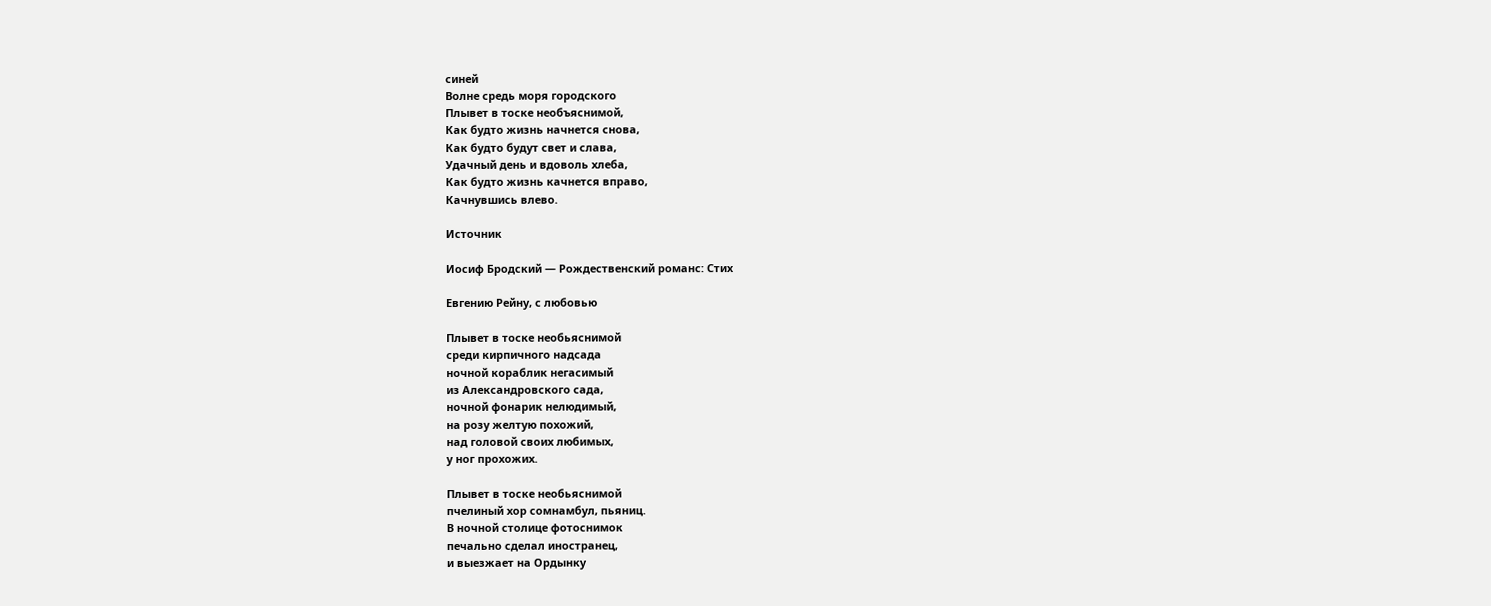синей
Волне средь моря городского
Плывет в тоске необъяснимой,
Как будто жизнь начнется снова,
Как будто будут свет и слава,
Удачный день и вдоволь хлеба,
Как будто жизнь качнется вправо,
Качнувшись влево.

Источник

Иосиф Бродский — Рождественский романс: Стих

Евгению Рейну, с любовью

Плывет в тоске необьяснимой
среди кирпичного надсада
ночной кораблик негасимый
из Александровского сада,
ночной фонарик нелюдимый,
на розу желтую похожий,
над головой своих любимых,
у ног прохожих.

Плывет в тоске необьяснимой
пчелиный хор сомнамбул, пьяниц.
В ночной столице фотоснимок
печально сделал иностранец,
и выезжает на Ордынку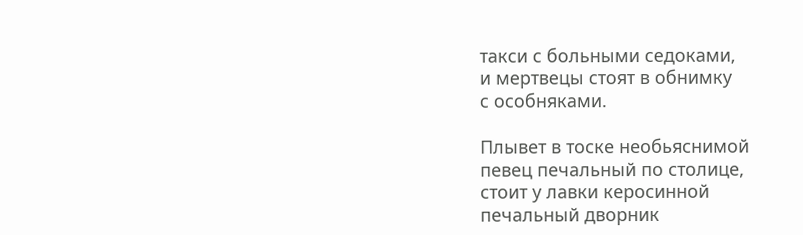такси с больными седоками,
и мертвецы стоят в обнимку
с особняками.

Плывет в тоске необьяснимой
певец печальный по столице,
стоит у лавки керосинной
печальный дворник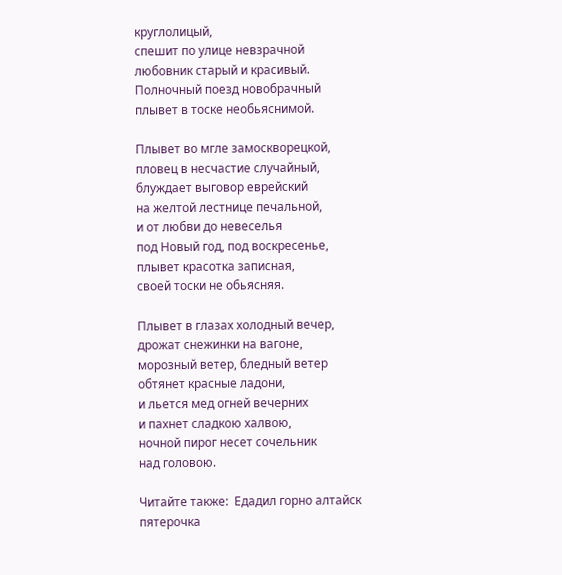круглолицый,
спешит по улице невзрачной
любовник старый и красивый.
Полночный поезд новобрачный
плывет в тоске необьяснимой.

Плывет во мгле замоскворецкой,
пловец в несчастие случайный,
блуждает выговор еврейский
на желтой лестнице печальной,
и от любви до невеселья
под Новый год, под воскресенье,
плывет красотка записная,
своей тоски не обьясняя.

Плывет в глазах холодный вечер,
дрожат снежинки на вагоне,
морозный ветер, бледный ветер
обтянет красные ладони,
и льется мед огней вечерних
и пахнет сладкою халвою,
ночной пирог несет сочельник
над головою.

Читайте также:  Едадил горно алтайск пятерочка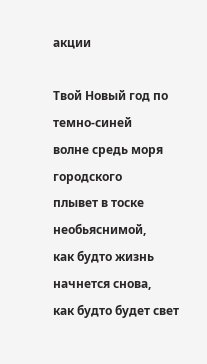акции

Твой Новый год по темно-синей
волне средь моря городского
плывет в тоске необьяснимой,
как будто жизнь начнется снова,
как будто будет свет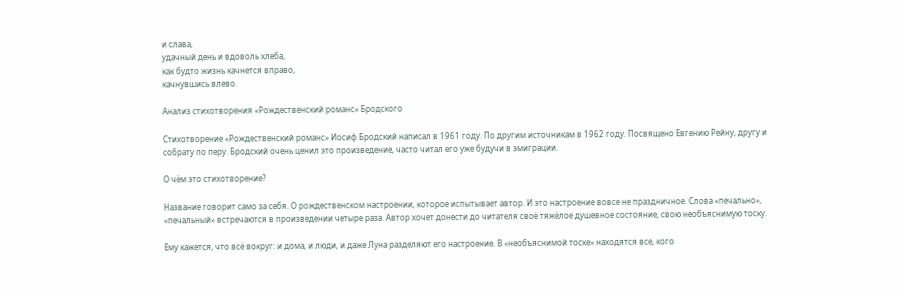и слава,
удачный день и вдоволь хлеба,
как будто жизнь качнется вправо,
качнувшись влево.

Анализ стихотворения «Рождественский романс» Бродского

Стихотворение «Рождественский романс» Иосиф Бродский написал в 1961 году. По другим источникам в 1962 году. Посвящено Евгению Рейну, другу и собрату по перу. Бродский очень ценил это произведение, часто читал его уже будучи в эмиграции.

О чём это стихотворение?

Название говорит само за себя. О рождественском настроении, которое испытывает автор. И это настроение вовсе не праздничное. Слова «печально», «печальный» встречаются в произведении четыре раза. Автор хочет донести до читателя своё тяжёлое душевное состояние, свою необъяснимую тоску.

Ему кажется, что всё вокруг: и дома, и люди, и даже Луна разделяют его настроение. В «необъяснимой тоске» находятся все, кого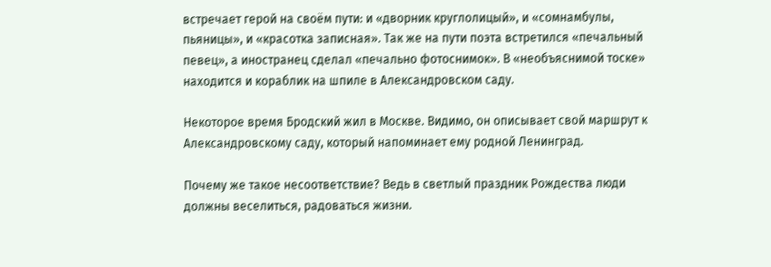встречает герой на своём пути: и «дворник круглолицый», и «сомнамбулы, пьяницы», и «красотка записная». Так же на пути поэта встретился «печальный певец», а иностранец сделал «печально фотоснимок». В «необъяснимой тоске» находится и кораблик на шпиле в Александровском саду.

Некоторое время Бродский жил в Москве. Видимо, он описывает свой маршрут к Александровскому саду, который напоминает ему родной Ленинград.

Почему же такое несоответствие? Ведь в светлый праздник Рождества люди должны веселиться, радоваться жизни.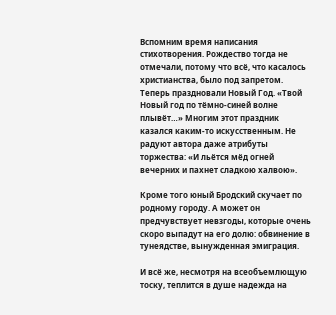Вспомним время написания стихотворения. Рождество тогда не отмечали, потому что всё, что касалось христианства, было под запретом. Теперь праздновали Новый Год. «Твой Новый год по тёмно-синей волне плывёт…» Многим этот праздник казался каким-то искусственным. Не радуют автора даже атрибуты торжества: «И льётся мёд огней вечерних и пахнет сладкою халвою».

Кроме того юный Бродский скучает по родному городу. А может он предчувствует невзгоды, которые очень скоро выпадут на его долю: обвинение в тунеядстве, вынужденная эмиграция.

И всё же, несмотря на всеобъемлющую тоску, теплится в душе надежда на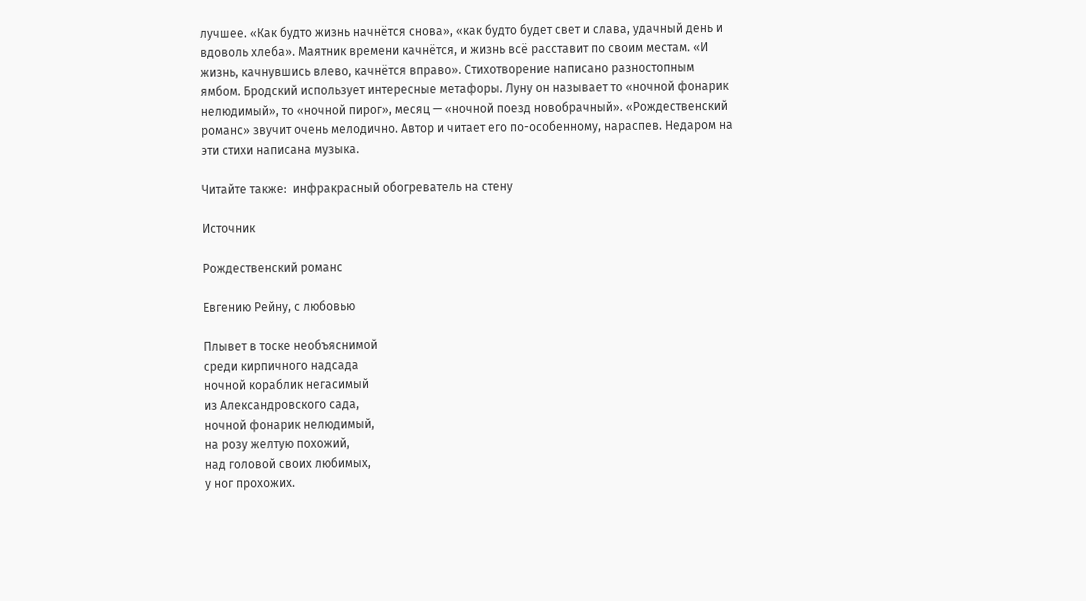лучшее. «Как будто жизнь начнётся снова», «как будто будет свет и слава, удачный день и вдоволь хлеба». Маятник времени качнётся, и жизнь всё расставит по своим местам. «И жизнь, качнувшись влево, качнётся вправо». Стихотворение написано разностопным ямбом. Бродский использует интересные метафоры. Луну он называет то «ночной фонарик нелюдимый», то «ночной пирог», месяц — «ночной поезд новобрачный». «Рождественский романс» звучит очень мелодично. Автор и читает его по-особенному, нараспев. Недаром на эти стихи написана музыка.

Читайте также:  инфракрасный обогреватель на стену

Источник

Рождественский романс

Евгению Рейну, с любовью

Плывет в тоске необъяснимой
среди кирпичного надсада
ночной кораблик негасимый
из Александровского сада,
ночной фонарик нелюдимый,
на розу желтую похожий,
над головой своих любимых,
у ног прохожих.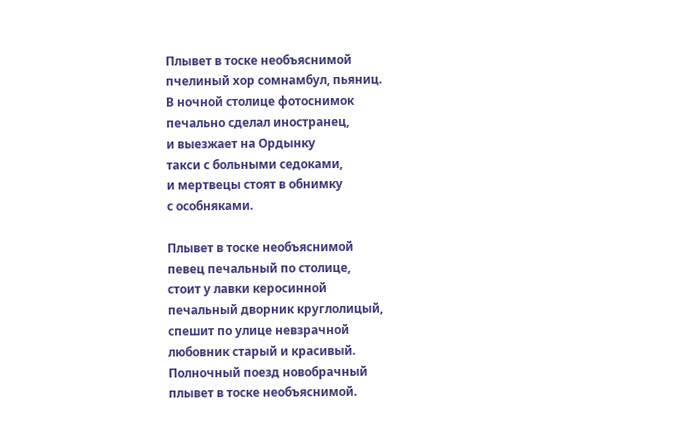Плывет в тоске необъяснимой
пчелиный хор сомнамбул, пьяниц.
В ночной столице фотоснимок
печально сделал иностранец,
и выезжает на Ордынку
такси с больными седоками,
и мертвецы стоят в обнимку
с особняками.

Плывет в тоске необъяснимой
певец печальный по столице,
стоит у лавки керосинной
печальный дворник круглолицый,
спешит по улице невзрачной
любовник старый и красивый.
Полночный поезд новобрачный
плывет в тоске необъяснимой.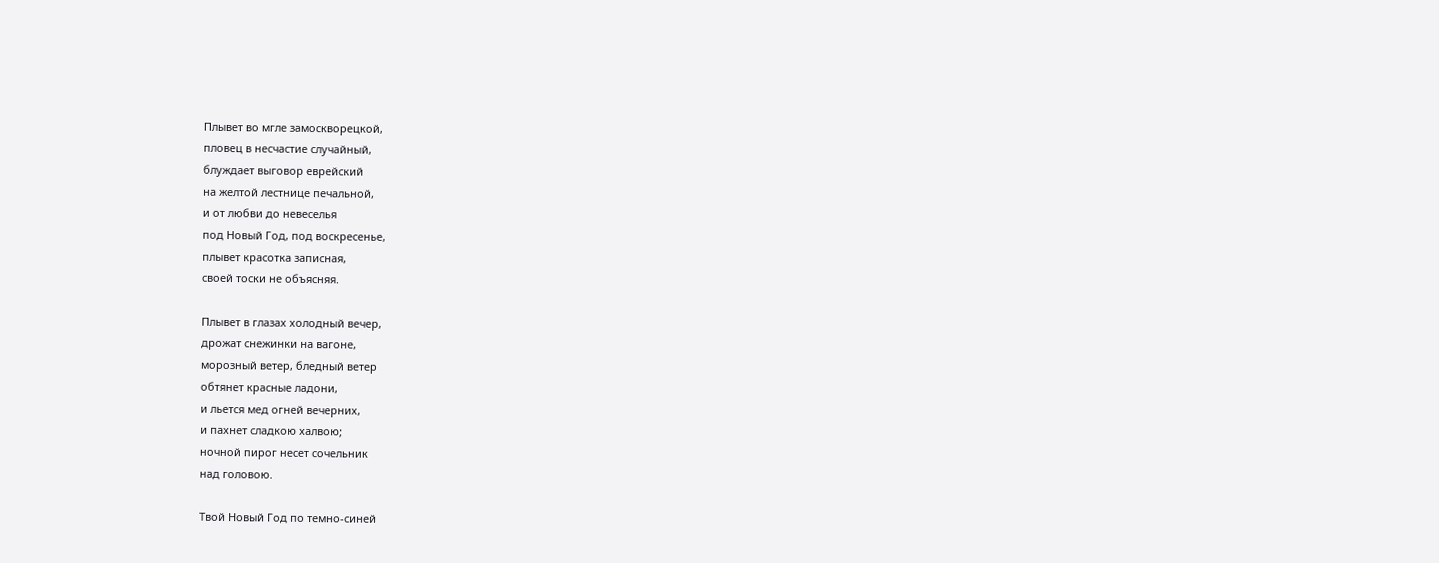Плывет во мгле замоскворецкой,
пловец в несчастие случайный,
блуждает выговор еврейский
на желтой лестнице печальной,
и от любви до невеселья
под Новый Год, под воскресенье,
плывет красотка записная,
своей тоски не объясняя.

Плывет в глазах холодный вечер,
дрожат снежинки на вагоне,
морозный ветер, бледный ветер
обтянет красные ладони,
и льется мед огней вечерних,
и пахнет сладкою халвою;
ночной пирог несет сочельник
над головою.

Твой Новый Год по темно-синей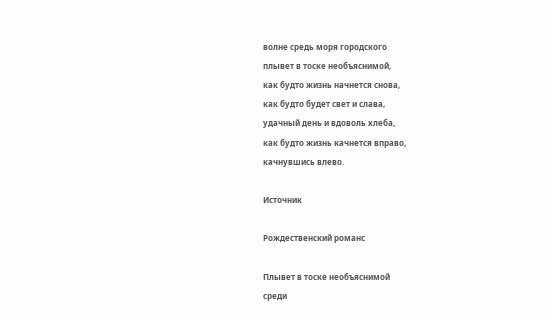волне средь моря городского
плывет в тоске необъяснимой,
как будто жизнь начнется снова,
как будто будет свет и слава,
удачный день и вдоволь хлеба,
как будто жизнь качнется вправо,
качнувшись влево.

Источник

Рождественский романс

Плывет в тоске необъяснимой
среди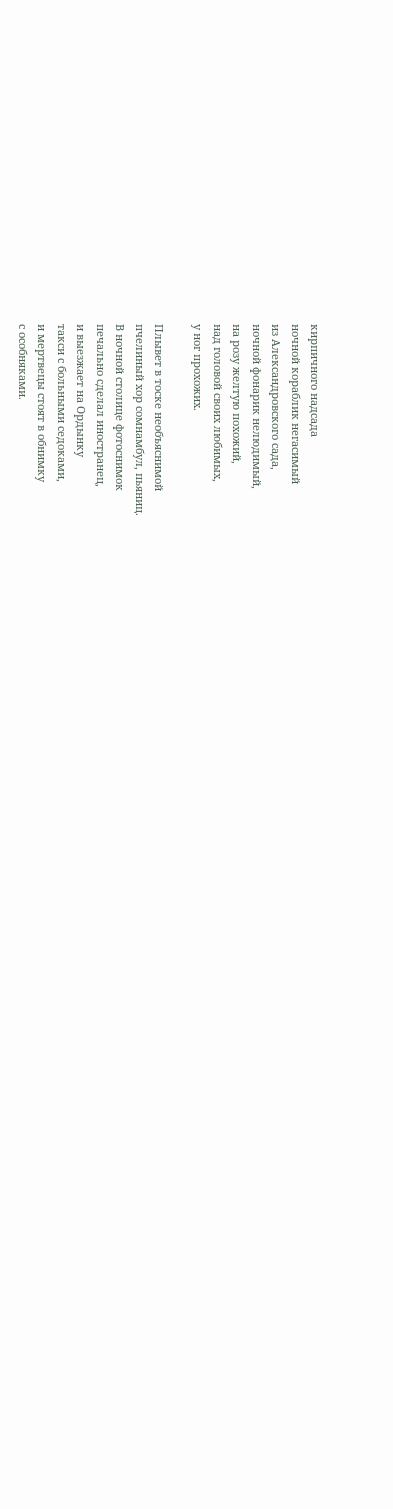кирпичного надсада
ночной кораблик негасимый
из Александровского сада,
ночной фонарик нелюдимый,
на розу желтую похожий,
над головой своих любимых,
у ног прохожих.

Плывет в тоске необъяснимой
пчелиный хор сомнамбул, пьяниц.
В ночной столице фотоснимок
печально сделал иностранец,
и выезжает на Ордынку
такси с больными седоками,
и мертвецы стоят в обнимку
с особняками.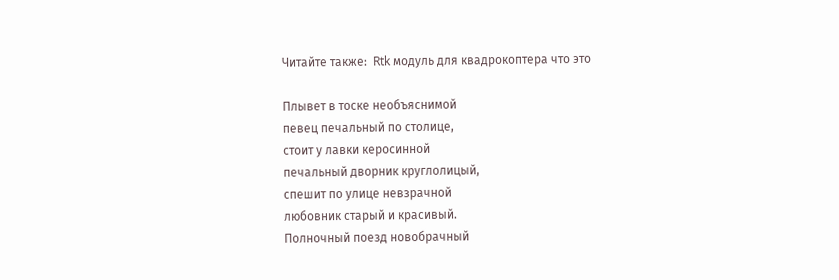Читайте также:  Rtk модуль для квадрокоптера что это

Плывет в тоске необъяснимой
певец печальный по столице,
стоит у лавки керосинной
печальный дворник круглолицый,
спешит по улице невзрачной
любовник старый и красивый.
Полночный поезд новобрачный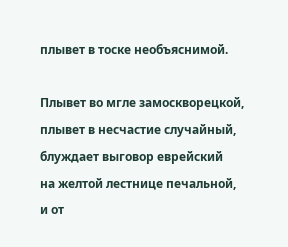плывет в тоске необъяснимой.

Плывет во мгле замоскворецкой,
плывет в несчастие случайный,
блуждает выговор еврейский
на желтой лестнице печальной,
и от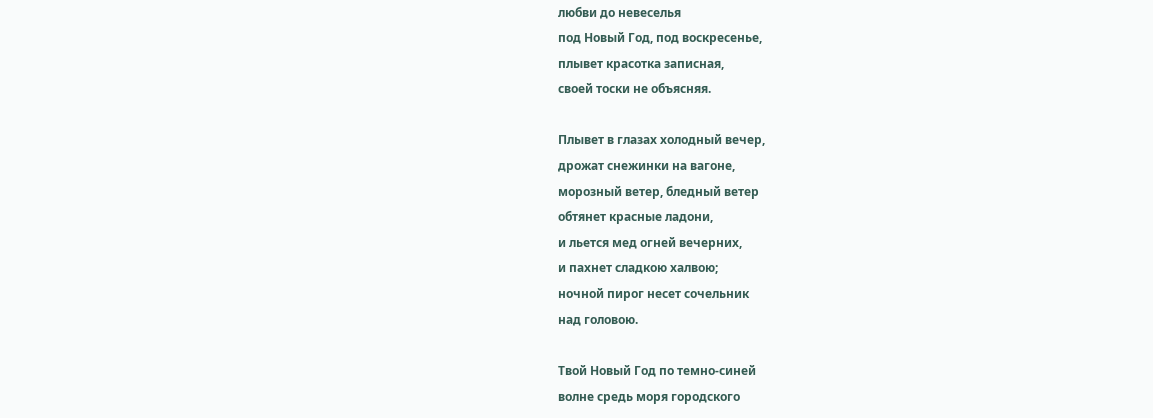любви до невеселья
под Новый Год, под воскресенье,
плывет красотка записная,
своей тоски не объясняя.

Плывет в глазах холодный вечер,
дрожат снежинки на вагоне,
морозный ветер, бледный ветер
обтянет красные ладони,
и льется мед огней вечерних,
и пахнет сладкою халвою;
ночной пирог несет сочельник
над головою.

Твой Новый Год по темно-синей
волне средь моря городского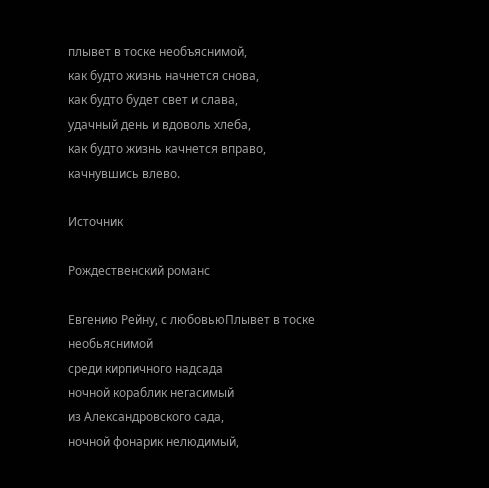плывет в тоске необъяснимой,
как будто жизнь начнется снова,
как будто будет свет и слава,
удачный день и вдоволь хлеба,
как будто жизнь качнется вправо,
качнувшись влево.

Источник

Рождественский романс

Евгению Рейну, с любовьюПлывет в тоске необьяснимой
среди кирпичного надсада
ночной кораблик негасимый
из Александровского сада,
ночной фонарик нелюдимый,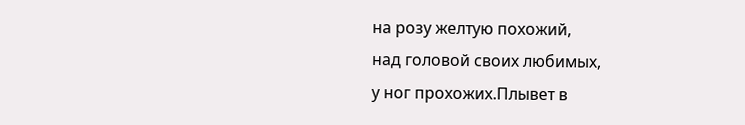на розу желтую похожий,
над головой своих любимых,
у ног прохожих.Плывет в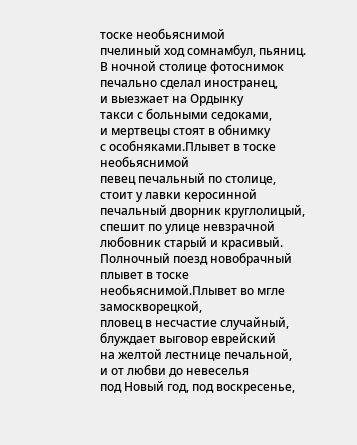тоске необьяснимой
пчелиный ход сомнамбул, пьяниц.
В ночной столице фотоснимок
печально сделал иностранец,
и выезжает на Ордынку
такси с больными седоками,
и мертвецы стоят в обнимку
с особняками.Плывет в тоске необьяснимой
певец печальный по столице,
стоит у лавки керосинной
печальный дворник круглолицый,
спешит по улице невзрачной
любовник старый и красивый.
Полночный поезд новобрачный
плывет в тоске необьяснимой.Плывет во мгле замоскворецкой,
пловец в несчастие случайный,
блуждает выговор еврейский
на желтой лестнице печальной,
и от любви до невеселья
под Новый год, под воскресенье,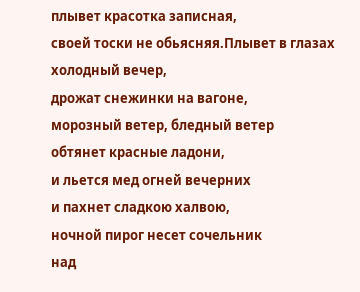плывет красотка записная,
своей тоски не обьясняя.Плывет в глазах холодный вечер,
дрожат снежинки на вагоне,
морозный ветер, бледный ветер
обтянет красные ладони,
и льется мед огней вечерних
и пахнет сладкою халвою,
ночной пирог несет сочельник
над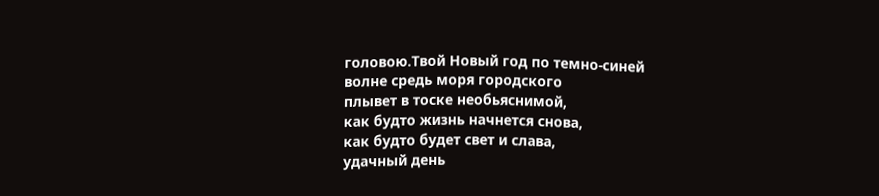головою.Твой Новый год по темно-синей
волне средь моря городского
плывет в тоске необьяснимой,
как будто жизнь начнется снова,
как будто будет свет и слава,
удачный день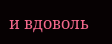и вдоволь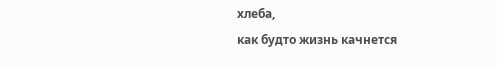хлеба,
как будто жизнь качнется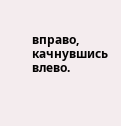вправо,
качнувшись влево.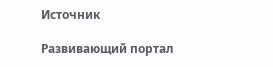Источник

Развивающий портал